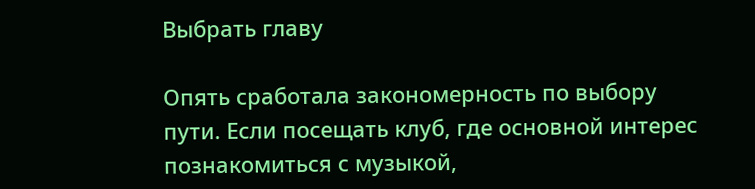Выбрать главу

Опять сработала закономерность по выбору пути. Если посещать клуб, где основной интерес познакомиться с музыкой,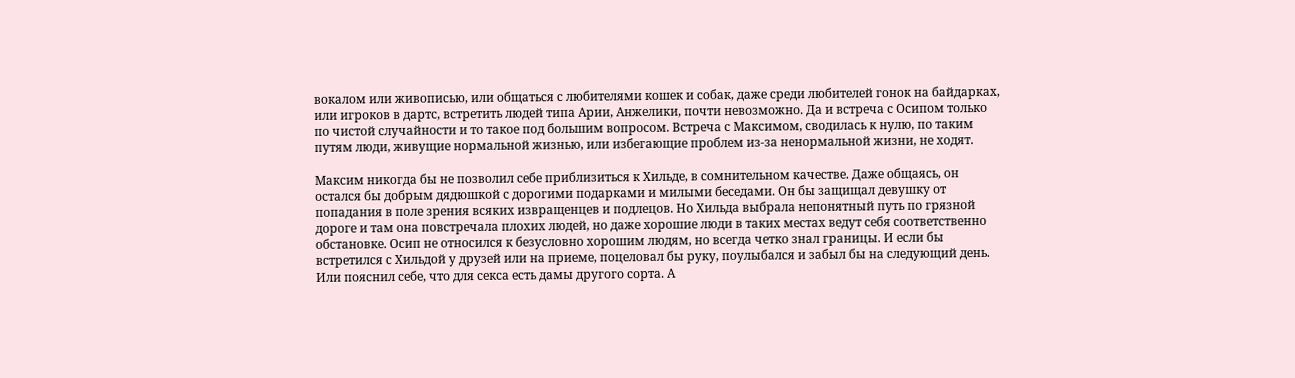вокалом или живописью, или общаться с любителями кошек и собак, даже среди любителей гонок на байдарках, или игроков в дартс, встретить людей типа Арии, Анжелики, почти невозможно. Да и встреча с Осипом только по чистой случайности и то такое под большим вопросом. Встреча с Максимом, сводилась к нулю, по таким путям люди, живущие нормальной жизнью, или избегающие проблем из-за ненормальной жизни, не ходят.

Максим никогда бы не позволил себе приблизиться к Хильде, в сомнительном качестве. Даже общаясь, он остался бы добрым дядюшкой с дорогими подарками и милыми беседами. Он бы защищал девушку от попадания в поле зрения всяких извращенцев и подлецов. Но Хильда выбрала непонятный путь по грязной дороге и там она повстречала плохих людей, но даже хорошие люди в таких местах ведут себя соответственно обстановке. Осип не относился к безусловно хорошим людям, но всегда четко знал границы. И если бы встретился с Хильдой у друзей или на приеме, поцеловал бы руку, поулыбался и забыл бы на следующий день. Или пояснил себе, что для секса есть дамы другого сорта. А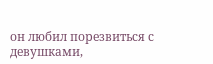он любил порезвиться с девушками,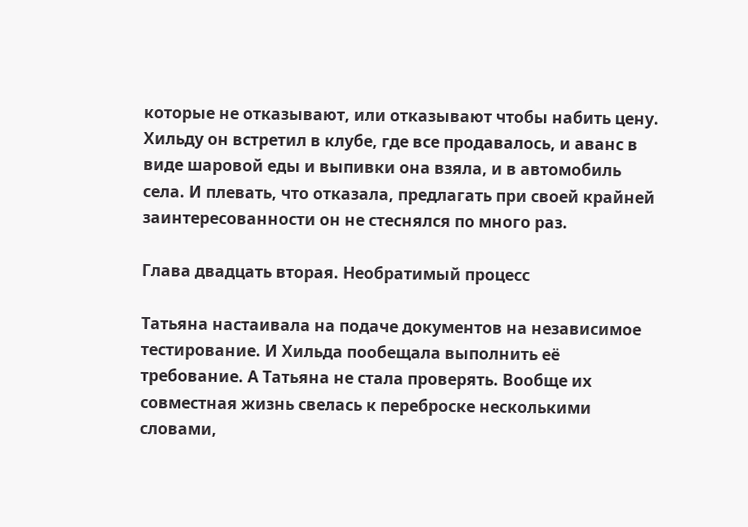которые не отказывают, или отказывают чтобы набить цену. Хильду он встретил в клубе, где все продавалось, и аванс в виде шаровой еды и выпивки она взяла, и в автомобиль села. И плевать, что отказала, предлагать при своей крайней заинтересованности он не стеснялся по много раз.

Глава двадцать вторая. Необратимый процесс

Татьяна настаивала на подаче документов на независимое тестирование. И Хильда пообещала выполнить её требование. А Татьяна не стала проверять. Вообще их совместная жизнь свелась к переброске несколькими словами,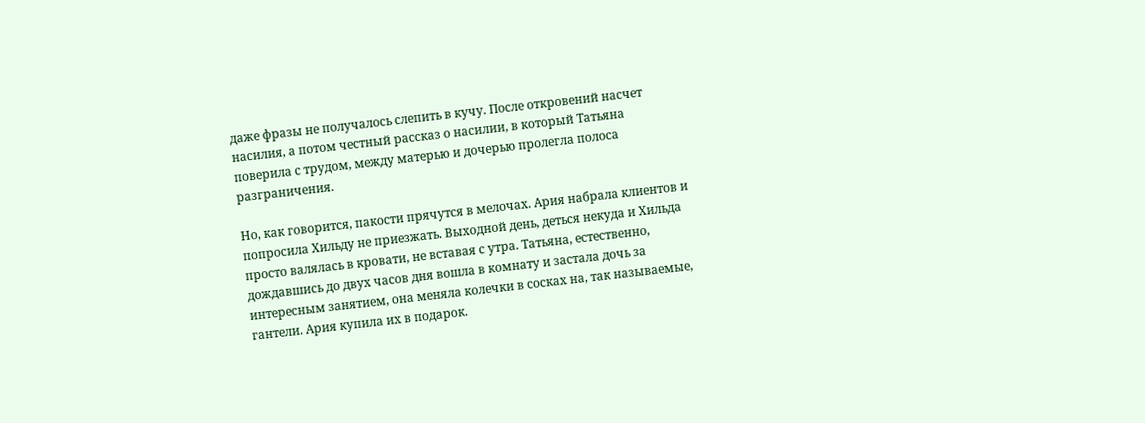даже фразы не получалось слепить в кучу. После откровений насчет насилия, а потом честный рассказ о насилии, в который Татьяна поверила с трудом, между матерью и дочерью пролегла полоса разграничения.

Но, как говорится, пакости прячутся в мелочах. Ария набрала клиентов и попросила Хильду не приезжать. Выходной день, деться некуда и Хильда просто валялась в кровати, не вставая с утра. Татьяна, естественно, дождавшись до двух часов дня вошла в комнату и застала дочь за интересным занятием, она меняла колечки в сосках на, так называемые, гантели. Ария купила их в подарок.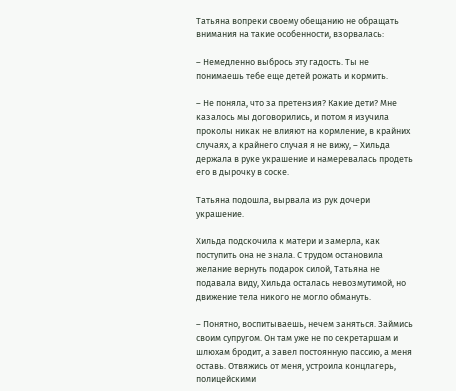Татьяна вопреки своему обещанию не обращать внимания на такие особенности, взорвалась:

– Немедленно выбрось эту гадость. Ты не понимаешь тебе еще детей рожать и кормить.

– Не поняла, что за претензия? Какие дети? Мне казалось мы договорились, и потом я изучила проколы никак не влияют на кормление, в крайних случаях, а крайнего случая я не вижу, – Хильда держала в руке украшение и намеревалась продеть его в дырочку в соске.

Татьяна подошла, вырвала из рук дочери украшение.

Хильда подскочила к матери и замерла, как поступить она не знала. С трудом остановила желание вернуть подарок силой, Татьяна не подавала виду, Хильда осталась невозмутимой, но движение тела никого не могло обмануть.

– Понятно, воспитываешь, нечем заняться. Займись своим супругом. Он там уже не по секретаршам и шлюхам бродит, а завел постоянную пассию, а меня оставь. Отвяжись от меня, устроила концлагерь, полицейскими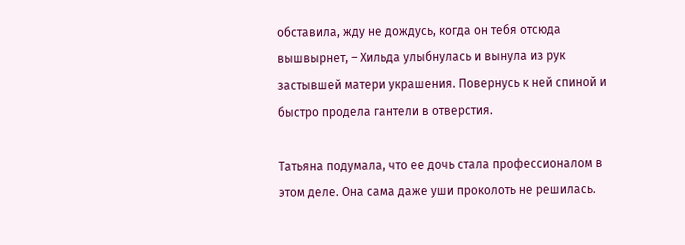обставила, жду не дождусь, когда он тебя отсюда вышвырнет, – Хильда улыбнулась и вынула из рук застывшей матери украшения. Повернусь к ней спиной и быстро продела гантели в отверстия.

Татьяна подумала, что ее дочь стала профессионалом в этом деле. Она сама даже уши проколоть не решилась.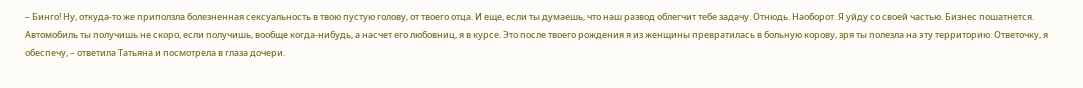– Бинго! Ну, откуда-то же приползла болезненная сексуальность в твою пустую голову, от твоего отца. И еще, если ты думаешь, что наш развод облегчит тебе задачу. Отнюдь. Наоборот. Я уйду со своей частью. Бизнес пошатнется. Автомобиль ты получишь не скоро, если получишь, вообще когда-нибудь, а насчет его любовниц, я в курсе. Это после твоего рождения я из женщины превратилась в больную корову, зря ты полезла на эту территорию. Ответочку, я обеспечу, – ответила Татьяна и посмотрела в глаза дочери.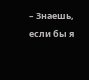– Знаешь, если бы я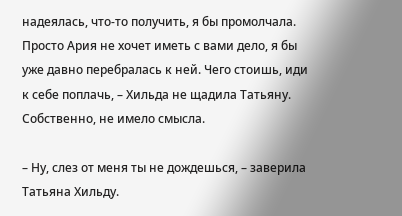надеялась, что-то получить, я бы промолчала. Просто Ария не хочет иметь с вами дело, я бы уже давно перебралась к ней. Чего стоишь, иди к себе поплачь, – Хильда не щадила Татьяну. Собственно, не имело смысла.

– Ну, слез от меня ты не дождешься, – заверила Татьяна Хильду.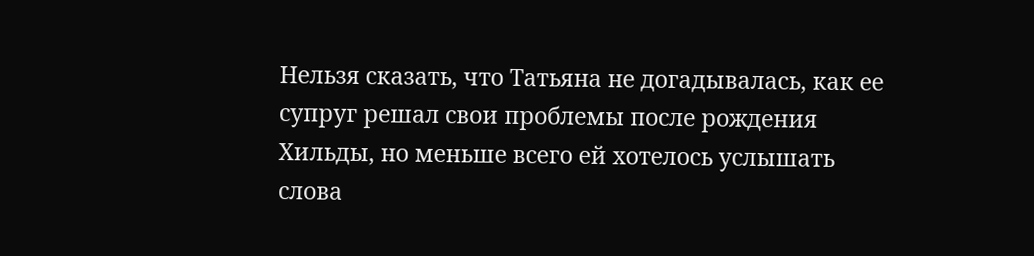Нельзя сказать, что Татьяна не догадывалась, как ее супруг решал свои проблемы после рождения Хильды, но меньше всего ей хотелось услышать слова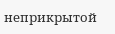неприкрытой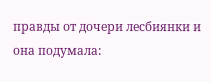правды от дочери лесбиянки и она подумала: